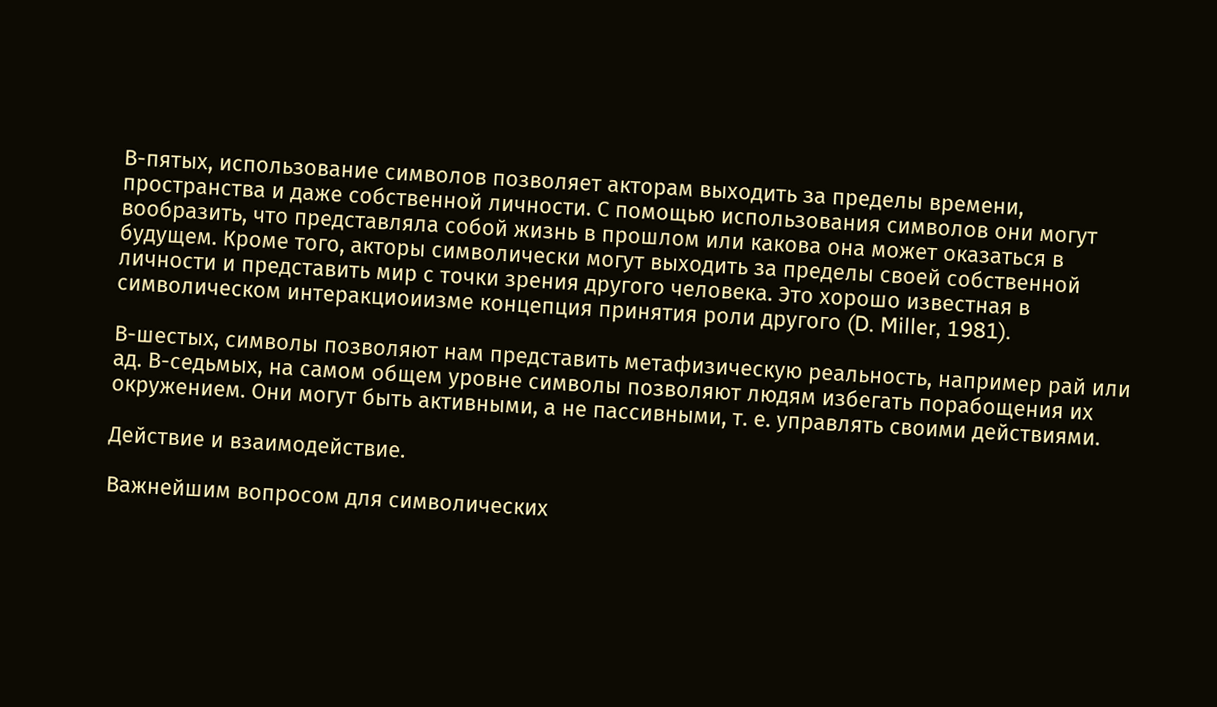В-пятых, использование символов позволяет акторам выходить за пределы времени, пространства и даже собственной личности. С помощью использования символов они могут вообразить, что представляла собой жизнь в прошлом или какова она может оказаться в будущем. Кроме того, акторы символически могут выходить за пределы своей собственной личности и представить мир с точки зрения другого человека. Это хорошо известная в символическом интеракциоиизме концепция принятия роли другого (D. Miller, 1981).

В-шестых, символы позволяют нам представить метафизическую реальность, например рай или ад. В-седьмых, на самом общем уровне символы позволяют людям избегать порабощения их окружением. Они могут быть активными, а не пассивными, т. е. управлять своими действиями.

Действие и взаимодействие.

Важнейшим вопросом для символических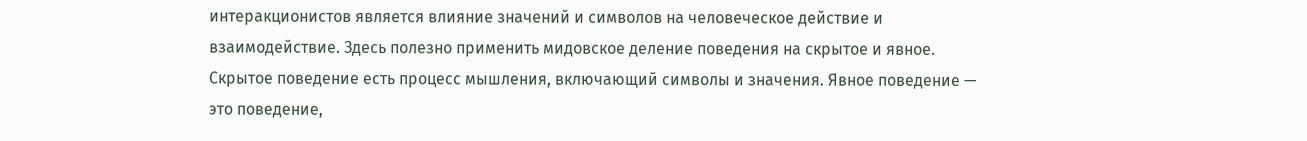интеракционистов является влияние значений и символов на человеческое действие и взаимодействие. Здесь полезно применить мидовское деление поведения на скрытое и явное. Скрытое поведение есть процесс мышления, включающий символы и значения. Явное поведение — это поведение,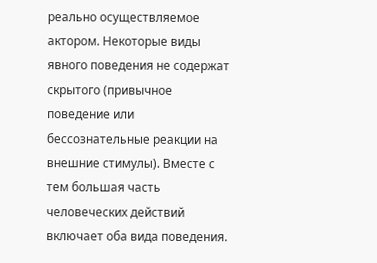реально осуществляемое актором. Некоторые виды явного поведения не содержат скрытого (привычное поведение или бессознательные реакции на внешние стимулы). Вместе с тем большая часть человеческих действий включает оба вида поведения.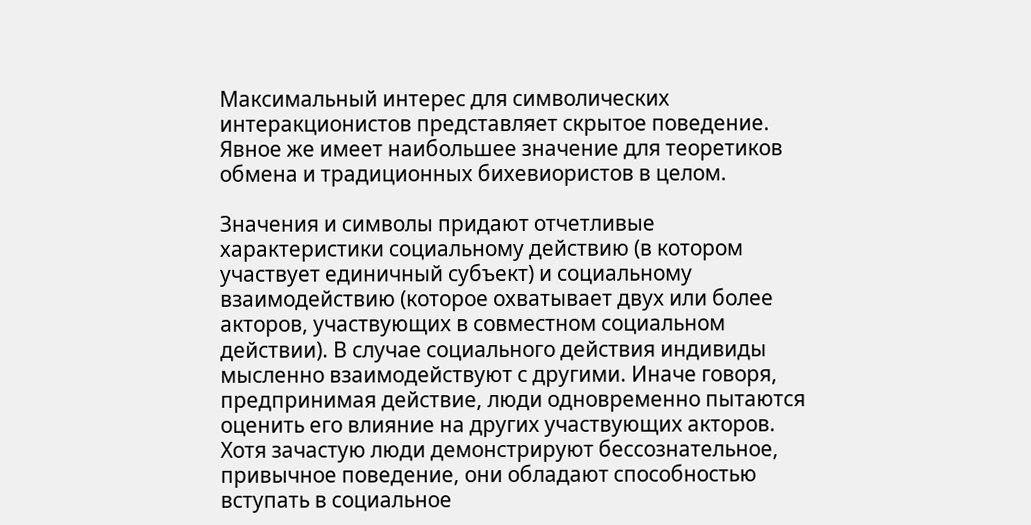Максимальный интерес для символических интеракционистов представляет скрытое поведение. Явное же имеет наибольшее значение для теоретиков обмена и традиционных бихевиористов в целом.

Значения и символы придают отчетливые характеристики социальному действию (в котором участвует единичный субъект) и социальному взаимодействию (которое охватывает двух или более акторов, участвующих в совместном социальном действии). В случае социального действия индивиды мысленно взаимодействуют с другими. Иначе говоря, предпринимая действие, люди одновременно пытаются оценить его влияние на других участвующих акторов. Хотя зачастую люди демонстрируют бессознательное, привычное поведение, они обладают способностью вступать в социальное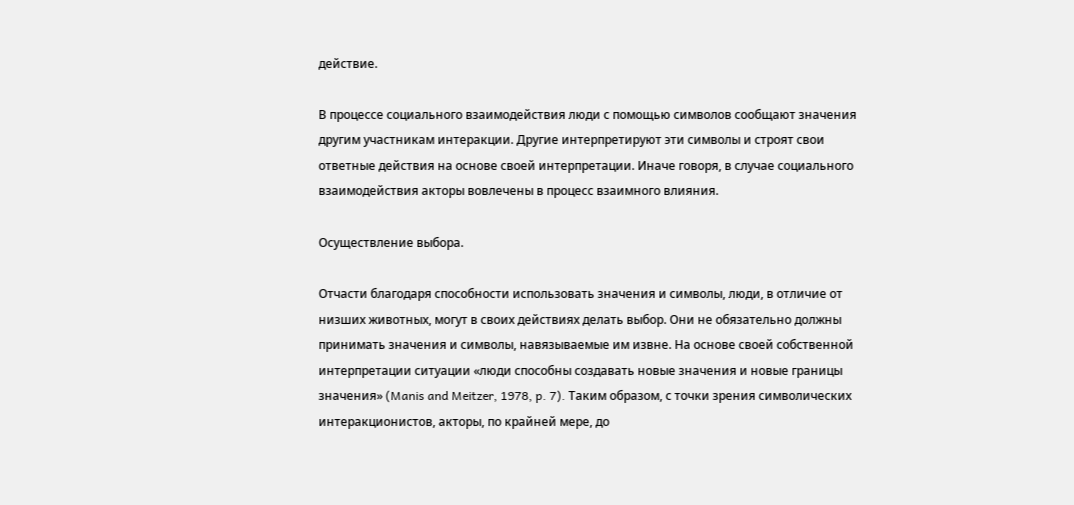действие.

В процессе социального взаимодействия люди с помощью символов сообщают значения другим участникам интеракции. Другие интерпретируют эти символы и строят свои ответные действия на основе своей интерпретации. Иначе говоря, в случае социального взаимодействия акторы вовлечены в процесс взаимного влияния.

Осуществление выбора.

Отчасти благодаря способности использовать значения и символы, люди, в отличие от низших животных, могут в своих действиях делать выбор. Они не обязательно должны принимать значения и символы, навязываемые им извне. На основе своей собственной интерпретации ситуации «люди способны создавать новые значения и новые границы значения» (Manis and Meitzer, 1978, p. 7). Таким образом, с точки зрения символических интеракционистов, акторы, по крайней мере, до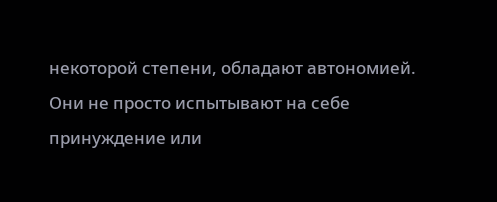некоторой степени, обладают автономией. Они не просто испытывают на себе принуждение или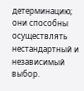детерминацию; они способны осуществлять нестандартный и независимый выбор.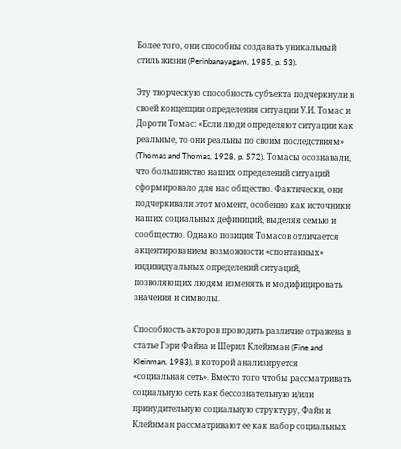Более того, они способны создавать уникальный стиль жизни (Perinbanayagam, 1985, p. 53).

Эту творческую способность субъекта подчеркнули в своей концепции определения ситуации У.И. Томас и Дороти Томас: «Если люди определяют ситуации как реальные, то они реальны по своим последствиям» (Thomas and Thomas, 1928, p. 572). Томасы осознавали, что большинство наших определений ситуаций сформировало для нас общество. Фактически, они подчеркивали этот момент, особенно как источники наших социальных дефиниций, выделяя семью и сообщество. Однако позиция Томасов отличается акцентированием возможности «спонтанных» индивидуальных определений ситуаций, позволяющих людям изменять и модифицировать значения и символы.

Способность акторов проводить различие отражена в статье Гэри Файна и Шерил Клейнман (Fine and Kleinman, 1983), в которой анализируется «социальная сеть». Вместо того чтобы рассматривать социальную сеть как бессознательную и/или принудительную социальную структуру, Файн и Клейнман рассматривают ее как набор социальных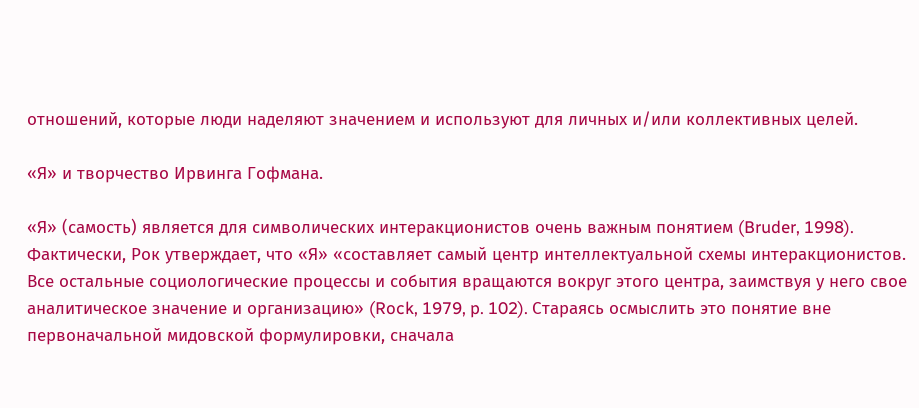отношений, которые люди наделяют значением и используют для личных и/или коллективных целей.

«Я» и творчество Ирвинга Гофмана.

«Я» (самость) является для символических интеракционистов очень важным понятием (Bruder, 1998). Фактически, Рок утверждает, что «Я» «составляет самый центр интеллектуальной схемы интеракционистов. Все остальные социологические процессы и события вращаются вокруг этого центра, заимствуя у него свое аналитическое значение и организацию» (Rock, 1979, p. 102). Стараясь осмыслить это понятие вне первоначальной мидовской формулировки, сначала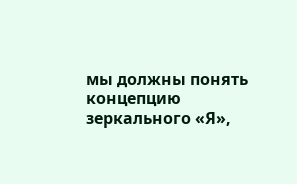мы должны понять концепцию зеркального «Я»,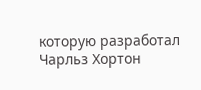которую разработал Чарльз Хортон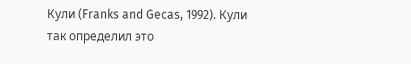Кули (Franks and Gecas, 1992). Кули так определил это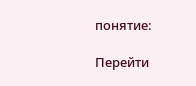понятие:

Перейти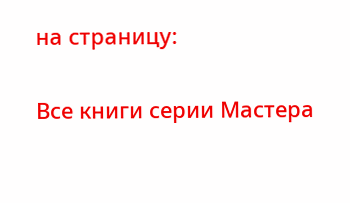на страницу:

Все книги серии Мастера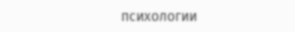психологии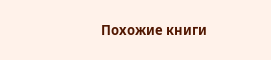Похожие книги